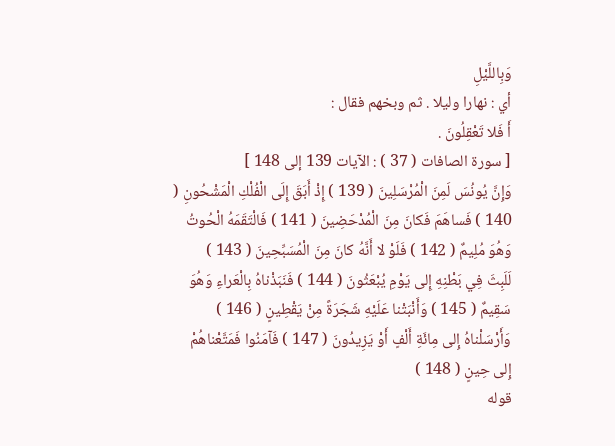وَبِاللَّيْلِ
أي : نهارا وليلا . ثم وبخهم فقال :
أَ فَلا تَعْقِلُونَ .
[ سورة الصافات ( 37 ) : الآيات 139 إلى 148 ]
وَإِنَّ يُونُسَ لَمِنَ الْمُرْسَلِينَ ( 139 ) إِذْ أَبَقَ إِلَى الْفُلْكِ الْمَشْحُونِ ( 140 ) فَساهَمَ فَكانَ مِنَ الْمُدْحَضِينَ ( 141 ) فَالْتَقَمَهُ الْحُوتُ وَهُوَ مُلِيمٌ ( 142 ) فَلَوْ لا أَنَّهُ كانَ مِنَ الْمُسَبِّحِينَ ( 143 )
لَلَبِثَ فِي بَطْنِهِ إِلى يَوْمِ يُبْعَثُونَ ( 144 ) فَنَبَذْناهُ بِالْعَراءِ وَهُوَ سَقِيمٌ ( 145 ) وَأَنْبَتْنا عَلَيْهِ شَجَرَةً مِنْ يَقْطِينٍ ( 146 ) وَأَرْسَلْناهُ إِلى مِائَةِ أَلْفٍ أَوْ يَزِيدُونَ ( 147 ) فَآمَنُوا فَمَتَّعْناهُمْ إِلى حِينٍ ( 148 )
قوله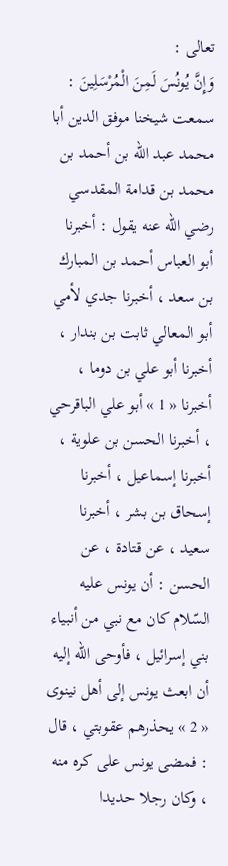تعالى :
وَإِنَّ يُونُسَ لَمِنَ الْمُرْسَلِينَ :
سمعت شيخنا موفق الدين أبا محمد عبد اللّه بن أحمد بن محمد بن قدامة المقدسي رضي اللّه عنه يقول : أخبرنا أبو العباس أحمد بن المبارك بن سعد ، أخبرنا جدي لأمي أبو المعالي ثابت بن بندار ، أخبرنا أبو علي بن دوما ، أخبرنا « 1 » أبو علي الباقرحي ، أخبرنا الحسن بن علوية ، أخبرنا إسماعيل ، أخبرنا إسحاق بن بشر ، أخبرنا سعيد ، عن قتادة ، عن الحسن : أن يونس عليه السّلام كان مع نبي من أنبياء بني إسرائيل ، فأوحى اللّه إليه أن ابعث يونس إلى أهل نينوى « 2 » يحذرهم عقوبتي ، قال : فمضى يونس على كره منه ، وكان رجلا حديدا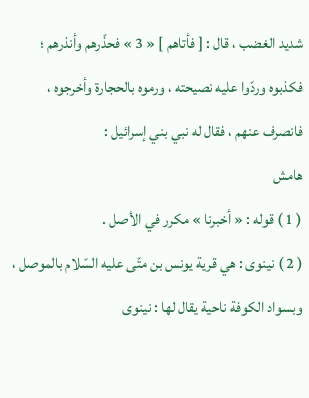شديد الغضب ، قال : [ فأتاهم ] « 3 » فحذّرهم وأنذرهم ؛ فكذبوه وردّوا عليه نصيحته ، ورموه بالحجارة وأخرجوه ، فانصرف عنهم ، فقال له نبي بني إسرائيل :
هامش
( 1 ) قوله : « أخبرنا » مكرر في الأصل .
( 2 ) نينوى : هي قرية يونس بن متّى عليه السّلام بالموصل ، وبسواد الكوفة ناحية يقال لها : نينوى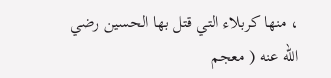، منها كربلاء التي قتل بها الحسين رضي اللّه عنه ( معجم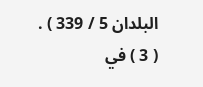البلدان 5 / 339 ) .
( 3 ) في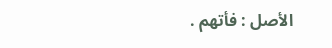الأصل : فأتهم .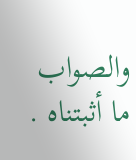والصواب ما أثبتناه .